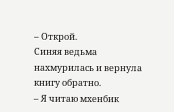– Открой.
Синяя ведьма нахмурилась и вернула книгу обратно.
– Я читаю мхенбик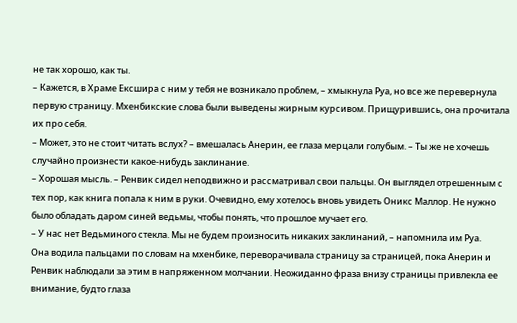не так хорошо, как ты.
– Кажется, в Храме Ексшира с ним у тебя не возникало проблем, – хмыкнула Руа, но все же перевернула первую страницу. Мхенбикские слова были выведены жирным курсивом. Прищурившись, она прочитала их про себя.
– Может, это не стоит читать вслух? – вмешалась Анерин, ее глаза мерцали голубым. – Ты же не хочешь случайно произнести какое-нибудь заклинание.
– Хорошая мысль. – Ренвик сидел неподвижно и рассматривал свои пальцы. Он выглядел отрешенным с тех пор, как книга попала к ним в руки. Очевидно, ему хотелось вновь увидеть Оникс Маллор. Не нужно было обладать даром синей ведьмы, чтобы понять, что прошлое мучает его.
– У нас нет Ведьминого стекла. Мы не будем произносить никаких заклинаний, – напомнила им Руа.
Она водила пальцами по словам на мхенбике, переворачивала страницу за страницей, пока Анерин и Ренвик наблюдали за этим в напряженном молчании. Неожиданно фраза внизу страницы привлекла ее внимание, будто глаза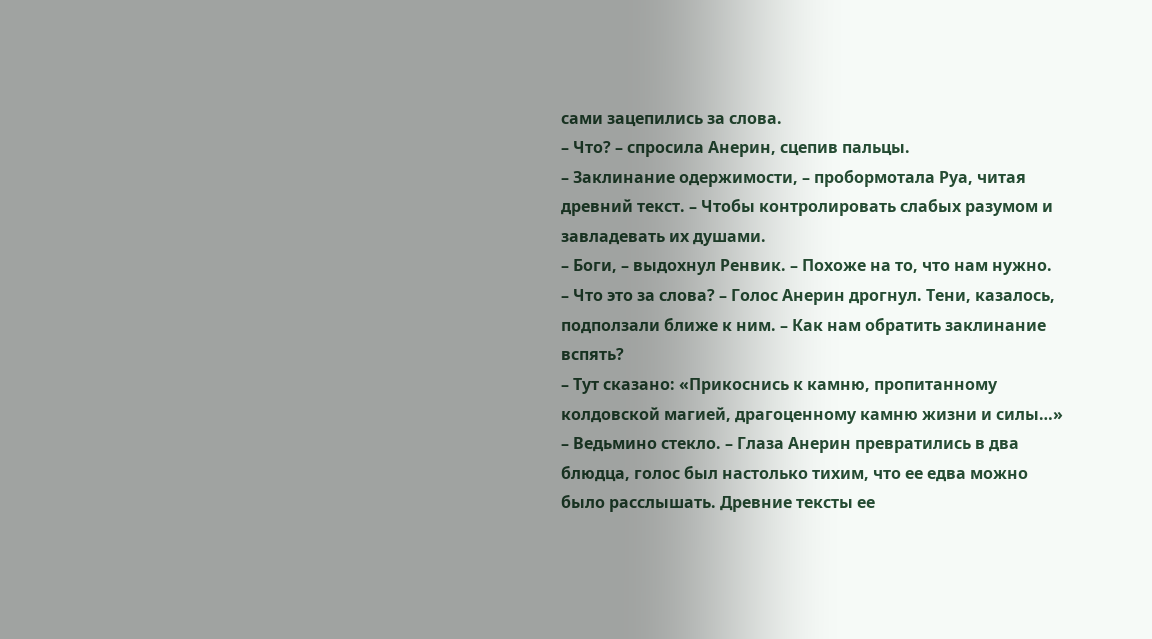сами зацепились за слова.
– Что? – спросила Анерин, сцепив пальцы.
– Заклинание одержимости, – пробормотала Руа, читая древний текст. – Чтобы контролировать слабых разумом и завладевать их душами.
– Боги, – выдохнул Ренвик. – Похоже на то, что нам нужно.
– Что это за слова? – Голос Анерин дрогнул. Тени, казалось, подползали ближе к ним. – Как нам обратить заклинание вспять?
– Тут сказано: «Прикоснись к камню, пропитанному колдовской магией, драгоценному камню жизни и силы…»
– Ведьмино стекло. – Глаза Анерин превратились в два блюдца, голос был настолько тихим, что ее едва можно было расслышать. Древние тексты ее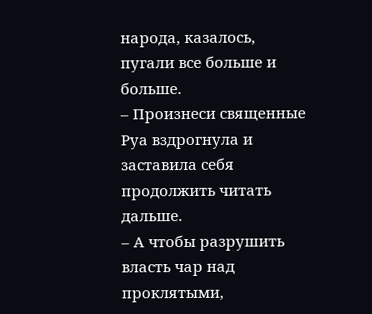народа, казалось, пугали все больше и больше.
– Произнеси священные
Руа вздрогнула и заставила себя продолжить читать дальше.
– А чтобы разрушить власть чар над проклятыми,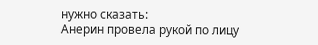нужно сказать:
Анерин провела рукой по лицу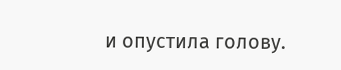и опустила голову.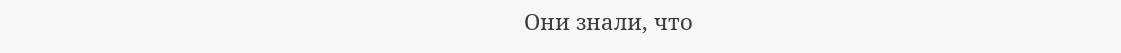Они знали, что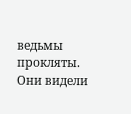ведьмы прокляты. Они видели